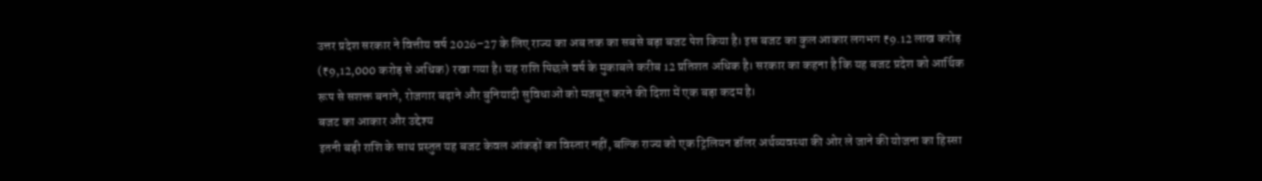उत्तर प्रदेश सरकार ने वित्तीय वर्ष 2026–27 के लिए राज्य का अब तक का सबसे बड़ा बजट पेश किया है। इस बजट का कुल आकार लगभग ₹9.12 लाख करोड़ (₹9,12,000 करोड़ से अधिक) रखा गया है। यह राशि पिछले वर्ष के मुकाबले करीब 12 प्रतिशत अधिक है। सरकार का कहना है कि यह बजट प्रदेश को आर्थिक रूप से सशक्त बनाने, रोजगार बढ़ाने और बुनियादी सुविधाओं को मजबूत करने की दिशा में एक बड़ा कदम है।
बजट का आकार और उद्देश्य
इतनी बड़ी राशि के साथ प्रस्तुत यह बजट केवल आंकड़ों का विस्तार नहीं, बल्कि राज्य को एक ट्रिलियन डॉलर अर्थव्यवस्था की ओर ले जाने की योजना का हिस्सा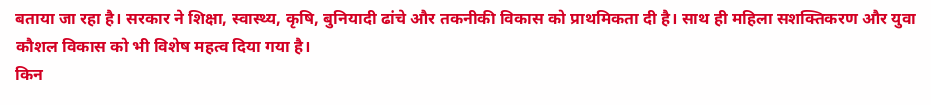बताया जा रहा है। सरकार ने शिक्षा, स्वास्थ्य, कृषि, बुनियादी ढांचे और तकनीकी विकास को प्राथमिकता दी है। साथ ही महिला सशक्तिकरण और युवा कौशल विकास को भी विशेष महत्व दिया गया है।
किन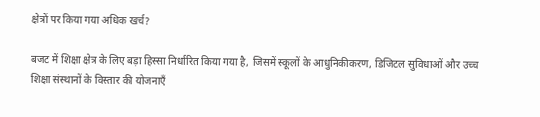क्षेत्रों पर किया गया अधिक खर्च?

बजट में शिक्षा क्षेत्र के लिए बड़ा हिस्सा निर्धारित किया गया है, जिसमें स्कूलों के आधुनिकीकरण, डिजिटल सुविधाओं और उच्च शिक्षा संस्थानों के विस्तार की योजनाएँ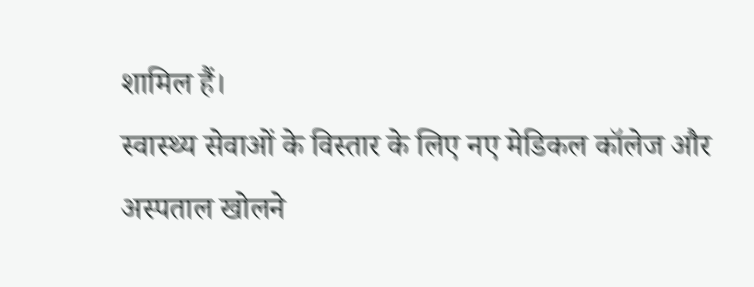शामिल हैं।
स्वास्थ्य सेवाओं के विस्तार के लिए नए मेडिकल कॉलेज और अस्पताल खोलने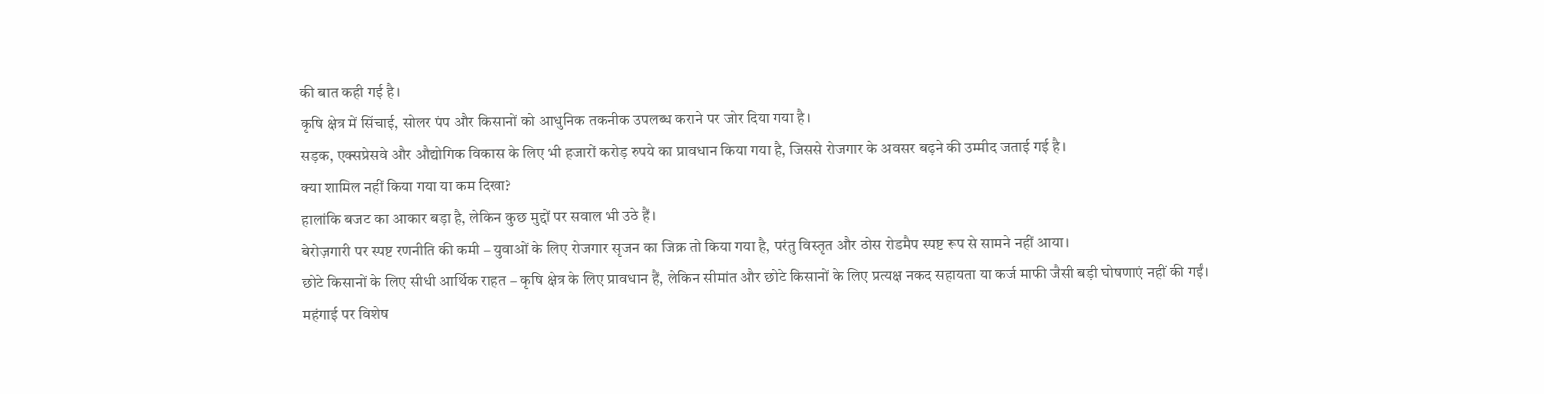की बात कही गई है।
कृषि क्षेत्र में सिंचाई, सोलर पंप और किसानों को आधुनिक तकनीक उपलब्ध कराने पर जोर दिया गया है।
सड़क, एक्सप्रेसवे और औद्योगिक विकास के लिए भी हजारों करोड़ रुपये का प्रावधान किया गया है, जिससे रोजगार के अवसर बढ़ने की उम्मीद जताई गई है।
क्या शामिल नहीं किया गया या कम दिखा?
हालांकि बजट का आकार बड़ा है, लेकिन कुछ मुद्दों पर सवाल भी उठे हैं।
बेरोज़गारी पर स्पष्ट रणनीति की कमी – युवाओं के लिए रोजगार सृजन का जिक्र तो किया गया है, परंतु विस्तृत और ठोस रोडमैप स्पष्ट रूप से सामने नहीं आया।
छोटे किसानों के लिए सीधी आर्थिक राहत – कृषि क्षेत्र के लिए प्रावधान हैं, लेकिन सीमांत और छोटे किसानों के लिए प्रत्यक्ष नकद सहायता या कर्ज माफी जैसी बड़ी घोषणाएं नहीं की गईं।
महंगाई पर विशेष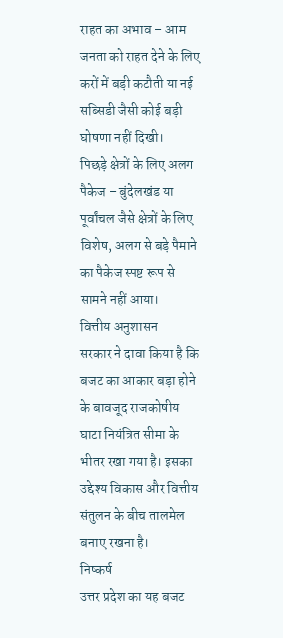राहत का अभाव – आम जनता को राहत देने के लिए करों में बड़ी कटौती या नई सब्सिडी जैसी कोई बड़ी घोषणा नहीं दिखी।
पिछड़े क्षेत्रों के लिए अलग पैकेज – बुंदेलखंड या पूर्वांचल जैसे क्षेत्रों के लिए विशेष, अलग से बड़े पैमाने का पैकेज स्पष्ट रूप से सामने नहीं आया।
वित्तीय अनुशासन
सरकार ने दावा किया है कि बजट का आकार बड़ा होने के बावजूद राजकोषीय घाटा नियंत्रित सीमा के भीतर रखा गया है। इसका उद्देश्य विकास और वित्तीय संतुलन के बीच तालमेल बनाए रखना है।
निष्कर्ष
उत्तर प्रदेश का यह बजट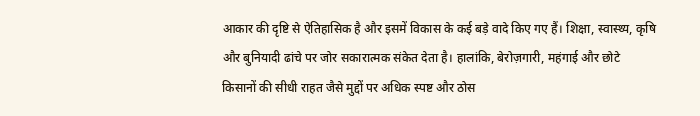आकार की दृष्टि से ऐतिहासिक है और इसमें विकास के कई बड़े वादे किए गए हैं। शिक्षा, स्वास्थ्य, कृषि और बुनियादी ढांचे पर जोर सकारात्मक संकेत देता है। हालांकि, बेरोज़गारी, महंगाई और छोटे किसानों की सीधी राहत जैसे मुद्दों पर अधिक स्पष्ट और ठोस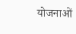योजनाओं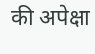की अपेक्षा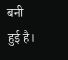बनी हुई है।